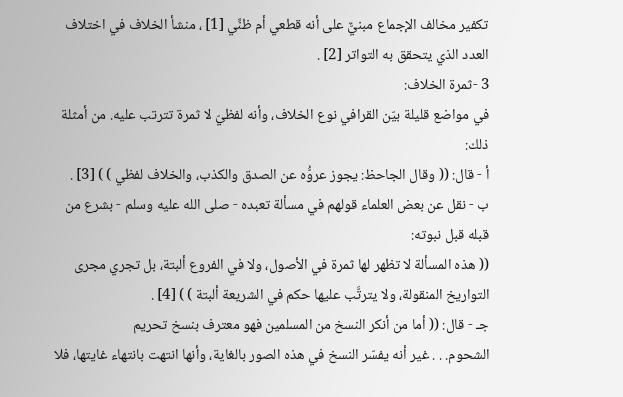تكفير مخالف الإجماع مبنيٌّ على أنه قطعي أم ظنِّي [1] ، منشأ الخلاف في اختلاف العدد الذي يتحقق به التواتر [2] .
3 -ثمرة الخلاف:
في مواضع قليلة بيّن القرافي نوع الخلاف، وأنه لفظيّ لا ثمرة تترتب عليه. من أمثلة ذلك:
أ - قال: (( وقال الجاحظ: يجوز عروُّه عن الصدق والكذب، والخلاف لفظي ) ) [3] .
ب - نقل عن بعض العلماء قولهم في مسألة تعبده - صلى الله عليه وسلم - بشرع من قبله قبل نبوته:
(( هذه المسألة لا تظهر لها ثمرة في الأصول، ولا في الفروع ألبتة، بل تجري مجرى التواريخ المنقولة، ولا يترتَّب عليها حكم في الشريعة ألبتة ) ) [4] .
جـ - قال: (( أما من أنكر النسخ من المسلمين فهو معترف بنسخ تحريم
الشحوم. . . غير أنه يفسّر النسخ في هذه الصور بالغاية، وأنها انتهت بانتهاء غايتها، فلا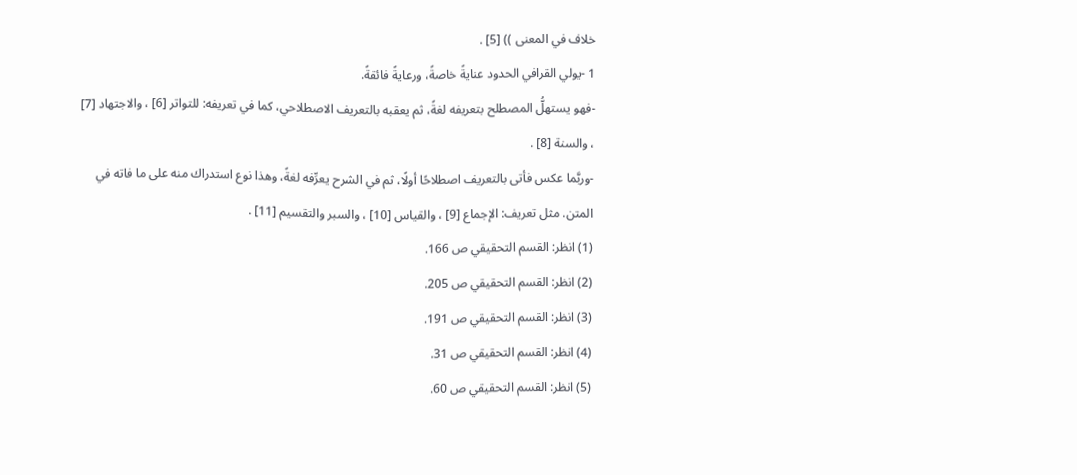خلاف في المعنى )) [5] .
1 -يولي القرافي الحدود عنايةً خاصةً، ورعايةً فائقةً.
-فهو يستهلُّ المصطلح بتعريفه لغةً، ثم يعقبه بالتعريف الاصطلاحي، كما في تعريفه: للتواتر [6] ، والاجتهاد [7] ، والسنة [8] .
-وربَّما عكس فأتى بالتعريف اصطلاحًا أولًا، ثم في الشرح يعرِّفه لغةً، وهذا نوع استدراك منه على ما فاته في المتن. مثل تعريف: الإجماع [9] ، والقياس [10] ، والسبر والتقسيم [11] .
(1) انظر: القسم التحقيقي ص 166.
(2) انظر: القسم التحقيقي ص 205.
(3) انظر: القسم التحقيقي ص 191.
(4) انظر: القسم التحقيقي ص 31.
(5) انظر: القسم التحقيقي ص 60.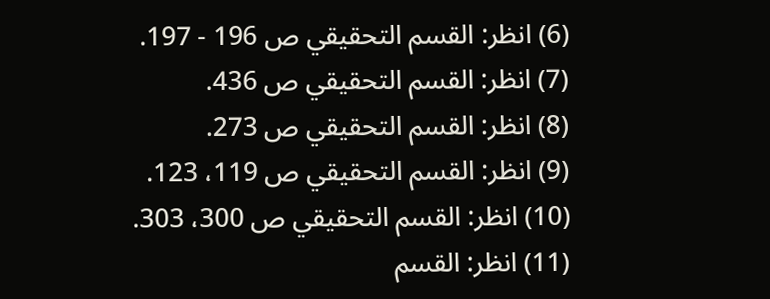(6) انظر: القسم التحقيقي ص 196 - 197.
(7) انظر: القسم التحقيقي ص 436.
(8) انظر: القسم التحقيقي ص 273.
(9) انظر: القسم التحقيقي ص 119، 123.
(10) انظر: القسم التحقيقي ص 300، 303.
(11) انظر: القسم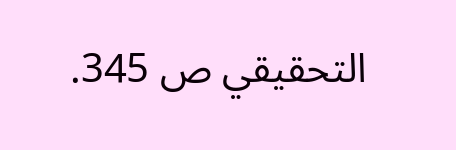التحقيقي ص 345.